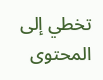تخطي إلى المحتوى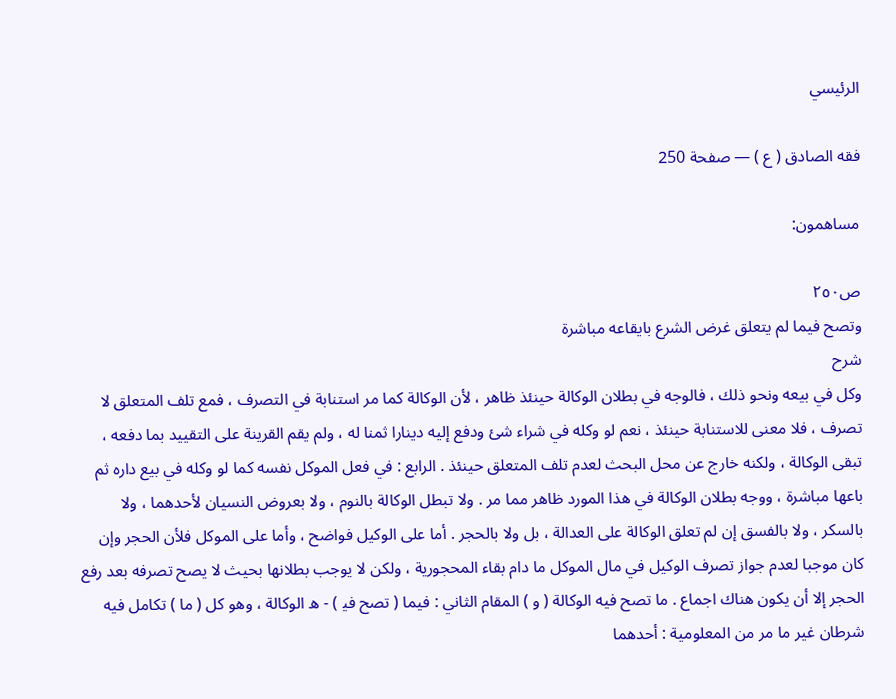الرئيسي

فقه الصادق ( ع ) — صفحة 250

مساهمون:

ص٢٥٠
وتصح فيما لم يتعلق غرض الشرع بايقاعه مباشرة
شرح
وكل في بيعه ونحو ذلك ، فالوجه في بطلان الوكالة حينئذ ظاهر ، لأن الوكالة كما مر استنابة في التصرف ، فمع تلف المتعلق لا تصرف ، فلا معنى للاستنابة حينئذ ، نعم لو وكله في شراء شئ ودفع إليه دينارا ثمنا له ، ولم يقم القرينة على التقييد بما دفعه ، تبقى الوكالة ، ولكنه خارج عن محل البحث لعدم تلف المتعلق حينئذ . الرابع : في فعل الموكل نفسه كما لو وكله في بيع داره ثم باعها مباشرة ، ووجه بطلان الوكالة في هذا المورد ظاهر مما مر . ولا تبطل الوكالة بالنوم ، ولا بعروض النسيان لأحدهما ، ولا بالسكر ، ولا بالفسق إن لم تعلق الوكالة على العدالة ، بل ولا بالحجر . أما على الوكيل فواضح ، وأما على الموكل فلأن الحجر وإن كان موجبا لعدم جواز تصرف الوكيل في مال الموكل ما دام بقاء المحجورية ، ولكن لا يوجب بطلانها بحيث لا يصح تصرفه بعد رفع الحجر إلا أن يكون هناك اجماع . ما تصح فيه الوكالة ( و ) المقام الثاني : فيما ( تصح في‍ ) - ه الوكالة ، وهو كل ( ما ) تكامل فيه شرطان غير ما مر من المعلومية : أحدهما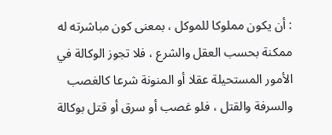: أن يكون مملوكا للموكل ، بمعنى كون مباشرته له ممكنة بحسب العقل والشرع ، فلا تجوز الوكالة في الأمور المستحيلة عقلا أو المنونة شرعا كالغصب والسرفة والقتل ، فلو غصب أو سرق أو قتل بوكالة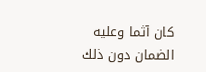كان آثما وعليه الضمان دون ذلك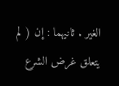الغير . ثانيهما : إن ( لم يتعلق غرض الشرع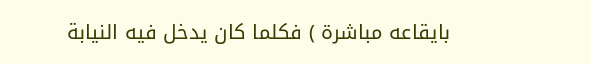بايقاعه مباشرة ) فكلما كان يدخل فيه النيابة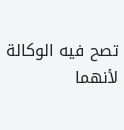تصح فيه الوكالة لأنهما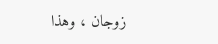زوجان ، وهذا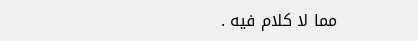مما لا كلام فيه .